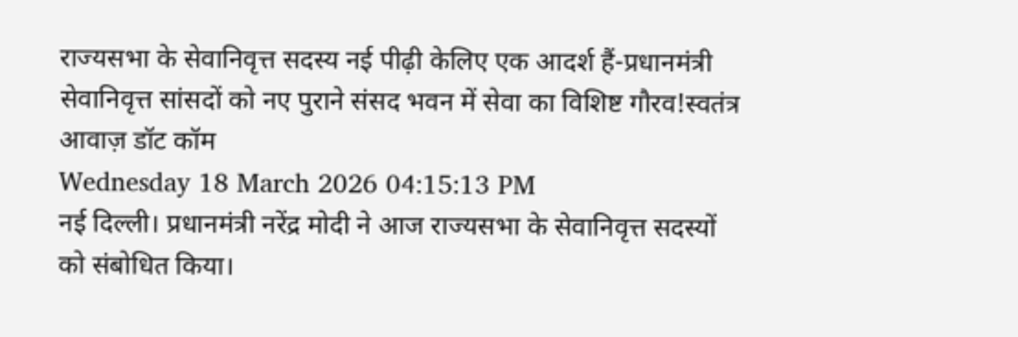राज्यसभा के सेवानिवृत्त सदस्य नई पीढ़ी केलिए एक आदर्श हैं-प्रधानमंत्री
सेवानिवृत्त सांसदों को नए पुराने संसद भवन में सेवा का विशिष्ट गौरव!स्वतंत्र आवाज़ डॉट कॉम
Wednesday 18 March 2026 04:15:13 PM
नई दिल्ली। प्रधानमंत्री नरेंद्र मोदी ने आज राज्यसभा के सेवानिवृत्त सदस्यों को संबोधित किया।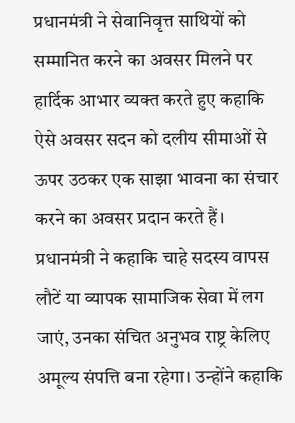प्रधानमंत्री ने सेवानिवृत्त साथियों को सम्मानित करने का अवसर मिलने पर हार्दिक आभार व्यक्त करते हुए कहाकि ऐसे अवसर सदन को दलीय सीमाओं से ऊपर उठकर एक साझा भावना का संचार करने का अवसर प्रदान करते हैं। प्रधानमंत्री ने कहाकि चाहे सदस्य वापस लौटें या व्यापक सामाजिक सेवा में लग जाएं, उनका संचित अनुभव राष्ट्र केलिए अमूल्य संपत्ति बना रहेगा। उन्होंने कहाकि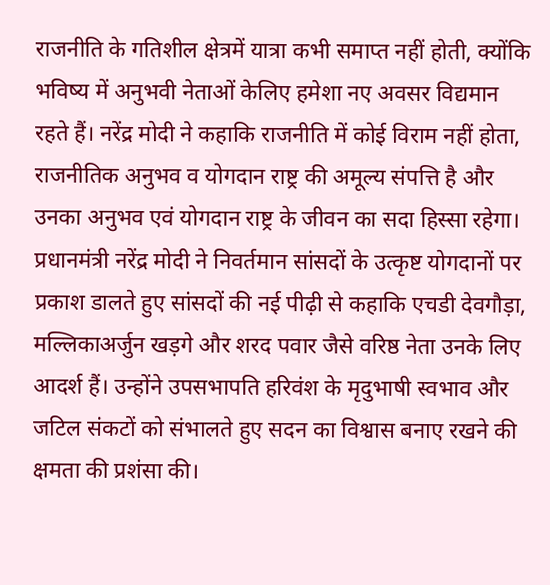राजनीति के गतिशील क्षेत्रमें यात्रा कभी समाप्त नहीं होती, क्योंकि भविष्य में अनुभवी नेताओं केलिए हमेशा नए अवसर विद्यमान रहते हैं। नरेंद्र मोदी ने कहाकि राजनीति में कोई विराम नहीं होता, राजनीतिक अनुभव व योगदान राष्ट्र की अमूल्य संपत्ति है और उनका अनुभव एवं योगदान राष्ट्र के जीवन का सदा हिस्सा रहेगा।
प्रधानमंत्री नरेंद्र मोदी ने निवर्तमान सांसदों के उत्कृष्ट योगदानों पर प्रकाश डालते हुए सांसदों की नई पीढ़ी से कहाकि एचडी देवगौड़ा, मल्लिकाअर्जुन खड़गे और शरद पवार जैसे वरिष्ठ नेता उनके लिए आदर्श हैं। उन्होंने उपसभापति हरिवंश के मृदुभाषी स्वभाव और जटिल संकटों को संभालते हुए सदन का विश्वास बनाए रखने की क्षमता की प्रशंसा की।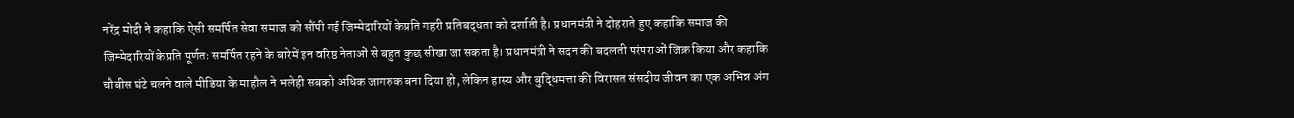नरेंद्र मोदी ने कहाकि ऐसी समर्पित सेवा समाज को सौंपी गई जिम्मेदारियों केप्रति गहरी प्रतिबद्धता को दर्शाती है। प्रधानमंत्री ने दोहराते हुए कहाकि समाज की जिम्मेदारियों केप्रति पूर्णतः समर्पित रहने के बारेमें इन वरिष्ठ नेताओं से बहुत कुछ सीखा जा सकता है। प्रधानमंत्री ने सदन की बदलती परंपराओं जिक्र किया और कहाकि चौबीस घंटे चलने वाले मीडिया के माहौल ने भलेही सबको अधिक जागरुक बना दिया हो, लेकिन हास्य और बुद्धिमत्ता की विरासत संसदीय जीवन का एक अभिन्न अंग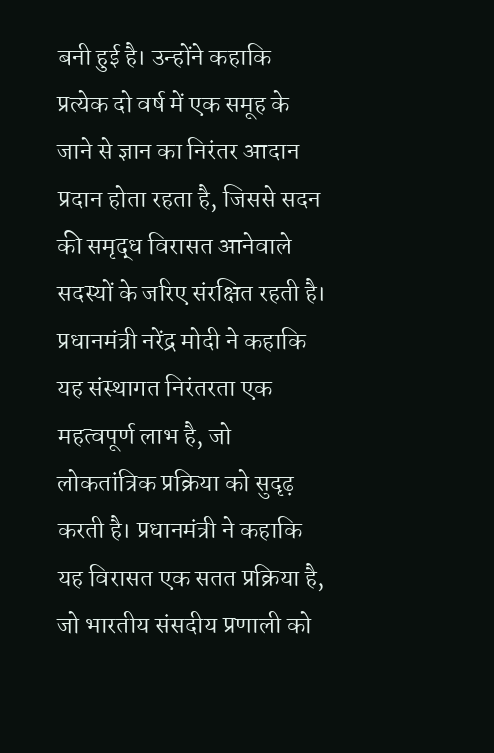बनी हुई है। उन्होंने कहाकि प्रत्येक दो वर्ष में एक समूह के जाने से ज्ञान का निरंतर आदान प्रदान होता रहता है, जिससे सदन की समृद्ध विरासत आनेवाले सदस्यों के जरिए संरक्षित रहती है।
प्रधानमंत्री नरेंद्र मोदी ने कहाकि यह संस्थागत निरंतरता एक महत्वपूर्ण लाभ है, जो लोकतांत्रिक प्रक्रिया को सुदृढ़ करती है। प्रधानमंत्री ने कहाकि यह विरासत एक सतत प्रक्रिया है, जो भारतीय संसदीय प्रणाली को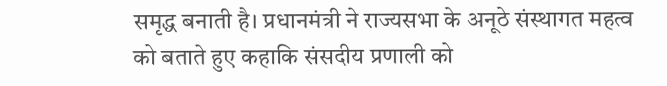समृद्ध बनाती है। प्रधानमंत्री ने राज्यसभा के अनूठे संस्थागत महत्व को बताते हुए कहाकि संसदीय प्रणाली को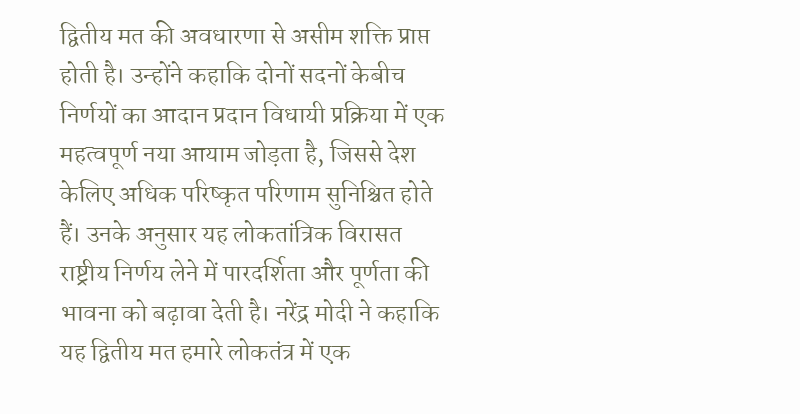द्वितीय मत की अवधारणा से असीम शक्ति प्राप्त होती है। उन्होंने कहाकि दोनों सदनों केबीच निर्णयों का आदान प्रदान विधायी प्रक्रिया में एक महत्वपूर्ण नया आयाम जोड़ता है, जिससे देश केलिए अधिक परिष्कृत परिणाम सुनिश्चित होते हैं। उनके अनुसार यह लोकतांत्रिक विरासत राष्ट्रीय निर्णय लेने में पारदर्शिता और पूर्णता की भावना को बढ़ावा देती है। नरेंद्र मोदी ने कहाकि यह द्वितीय मत हमारे लोकतंत्र में एक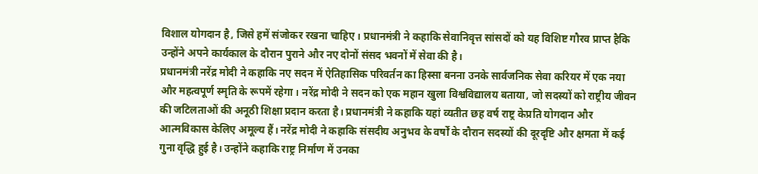विशाल योगदान है, जिसे हमें संजोकर रखना चाहिए। प्रधानमंत्री ने कहाकि सेवानिवृत्त सांसदों को यह विशिष्ट गौरव प्राप्त हैकि उन्होंने अपने कार्यकाल के दौरान पुराने और नए दोनों संसद भवनों में सेवा की है।
प्रधानमंत्री नरेंद्र मोदी ने कहाकि नए सदन में ऐतिहासिक परिवर्तन का हिस्सा बनना उनके सार्वजनिक सेवा करियर में एक नया और महत्वपूर्ण स्मृति के रूपमें रहेगा। नरेंद्र मोदी ने सदन को एक महान खुला विश्वविद्यालय बताया, जो सदस्यों को राष्ट्रीय जीवन की जटिलताओं की अनूठी शिक्षा प्रदान करता है। प्रधानमंत्री ने कहाकि यहां व्यतीत छह वर्ष राष्ट्र केप्रति योगदान और आत्मविकास केलिए अमूल्य हैं। नरेंद्र मोदी ने कहाकि संसदीय अनुभव के वर्षों के दौरान सदस्यों की दूरदृष्टि और क्षमता में कई गुना वृद्धि हुई है। उन्होंने कहाकि राष्ट्र निर्माण में उनका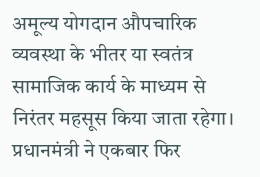अमूल्य योगदान औपचारिक व्यवस्था के भीतर या स्वतंत्र सामाजिक कार्य के माध्यम से निरंतर महसूस किया जाता रहेगा। प्रधानमंत्री ने एकबार फिर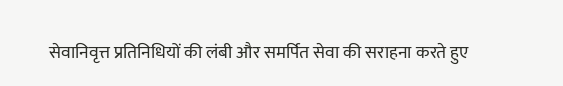सेवानिवृत्त प्रतिनिधियों की लंबी और समर्पित सेवा की सराहना करते हुए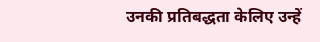उनकी प्रतिबद्धता केलिए उन्हें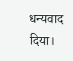धन्यवाद दिया।